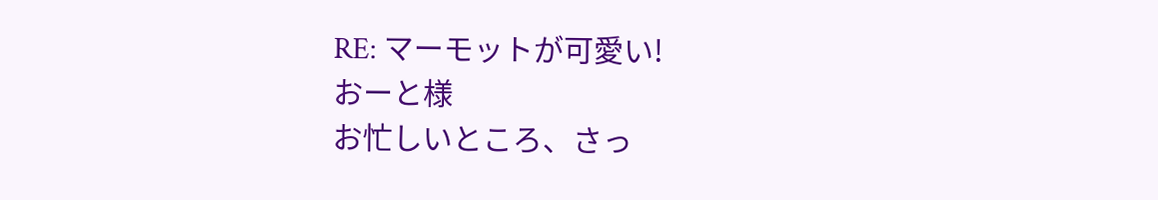RE: マーモットが可愛い!
おーと様
お忙しいところ、さっ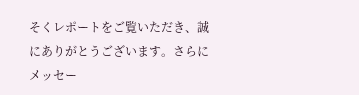そくレポートをご覧いただき、誠にありがとうございます。さらにメッセー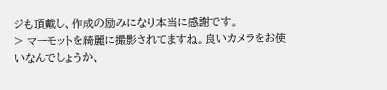ジも頂戴し、作成の励みになり本当に感謝です。
> マーモットを綺麗に撮影されてますね。良いカメラをお使いなんでしょうか、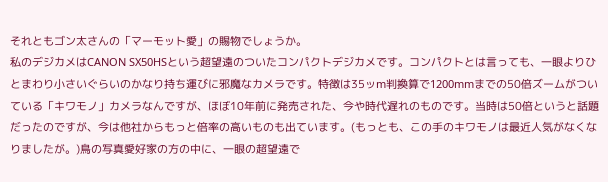それともゴン太さんの「マーモット愛」の賜物でしょうか。
私のデジカメはCANON SX50HSという超望遠のついたコンパクトデジカメです。コンパクトとは言っても、一眼よりひとまわり小さいぐらいのかなり持ち運びに邪魔なカメラです。特徴は35ッm判換算で1200mmまでの50倍ズームがついている「キワモノ」カメラなんですが、ほぼ10年前に発売された、今や時代遅れのものです。当時は50倍というと話題だったのですが、今は他社からもっと倍率の高いものも出ています。(もっとも、この手のキワモノは最近人気がなくなりましたが。)鳥の写真愛好家の方の中に、一眼の超望遠で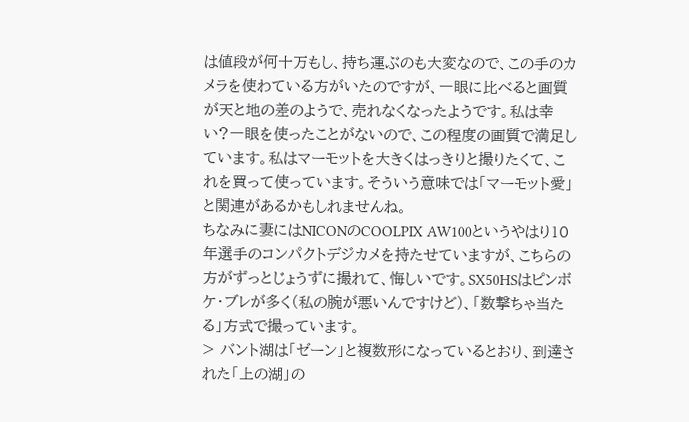は値段が何十万もし、持ち運ぶのも大変なので、この手のカメラを使わている方がいたのですが、一眼に比べると画質が天と地の差のようで、売れなくなったようです。私は幸い?一眼を使ったことがないので、この程度の画質で満足しています。私はマーモットを大きくはっきりと撮りたくて、これを買って使っています。そういう意味では「マーモット愛」と関連があるかもしれませんね。
ちなみに妻にはNICONのCOOLPIX AW100というやはり10年選手のコンパクトデジカメを持たせていますが、こちらの方がずっとじょうずに撮れて、悔しいです。SX50HSはピンボケ・ブレが多く(私の腕が悪いんですけど)、「数撃ちゃ当たる」方式で撮っています。
> バント湖は「ゼーン」と複数形になっているとおり、到達された「上の湖」の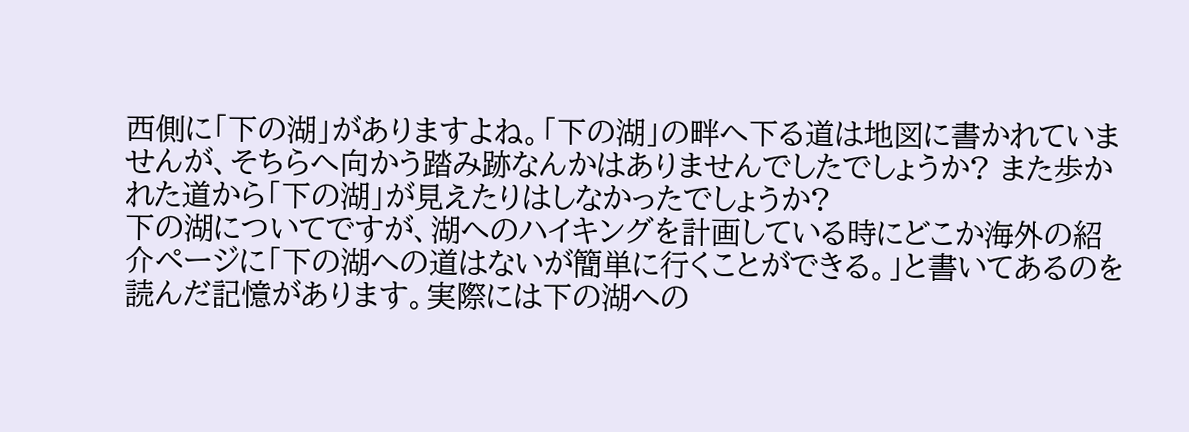西側に「下の湖」がありますよね。「下の湖」の畔へ下る道は地図に書かれていませんが、そちらへ向かう踏み跡なんかはありませんでしたでしょうか? また歩かれた道から「下の湖」が見えたりはしなかったでしょうか?
下の湖についてですが、湖へのハイキングを計画している時にどこか海外の紹介ページに「下の湖への道はないが簡単に行くことができる。」と書いてあるのを読んだ記憶があります。実際には下の湖への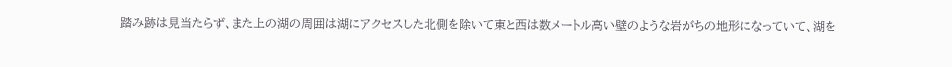踏み跡は見当たらず、また上の湖の周囲は湖にアクセスした北側を除いて東と西は数メートル高い壁のような岩がちの地形になっていて、湖を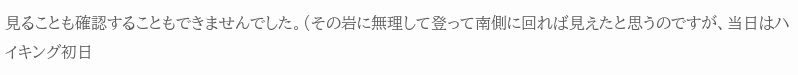見ることも確認することもできませんでした。(その岩に無理して登って南側に回れば見えたと思うのですが、当日はハイキング初日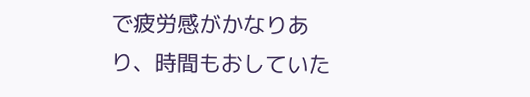で疲労感がかなりあり、時間もおしていた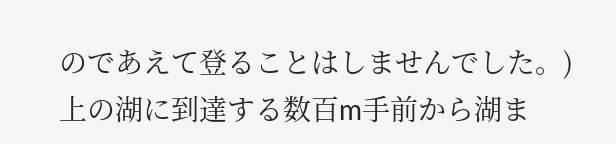のであえて登ることはしませんでした。)上の湖に到達する数百m手前から湖ま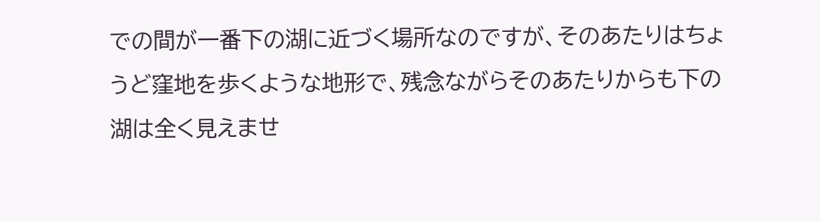での間が一番下の湖に近づく場所なのですが、そのあたりはちょうど窪地を歩くような地形で、残念ながらそのあたりからも下の湖は全く見えませ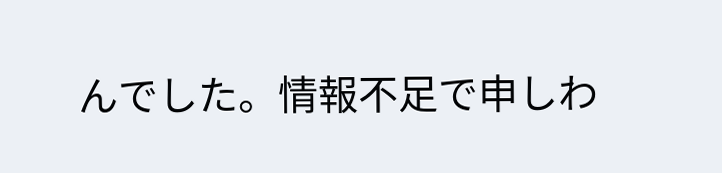んでした。情報不足で申しわ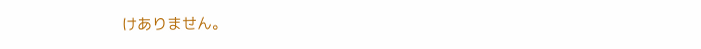けありません。